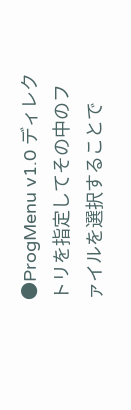●ProgMenu v1.0 ディレクトリを指定してその中のファイルを選択することで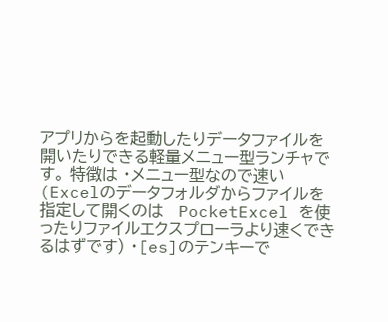アプリからを起動したりデータファイルを開いたりできる軽量メニュー型ランチャです。 特徴は ・メニュー型なので速い(Excelのデータフォルダからファイルを指定して開くのは   PocketExcel を使ったりファイルエクスプローラより速くできるはずです) ・[es]のテンキーで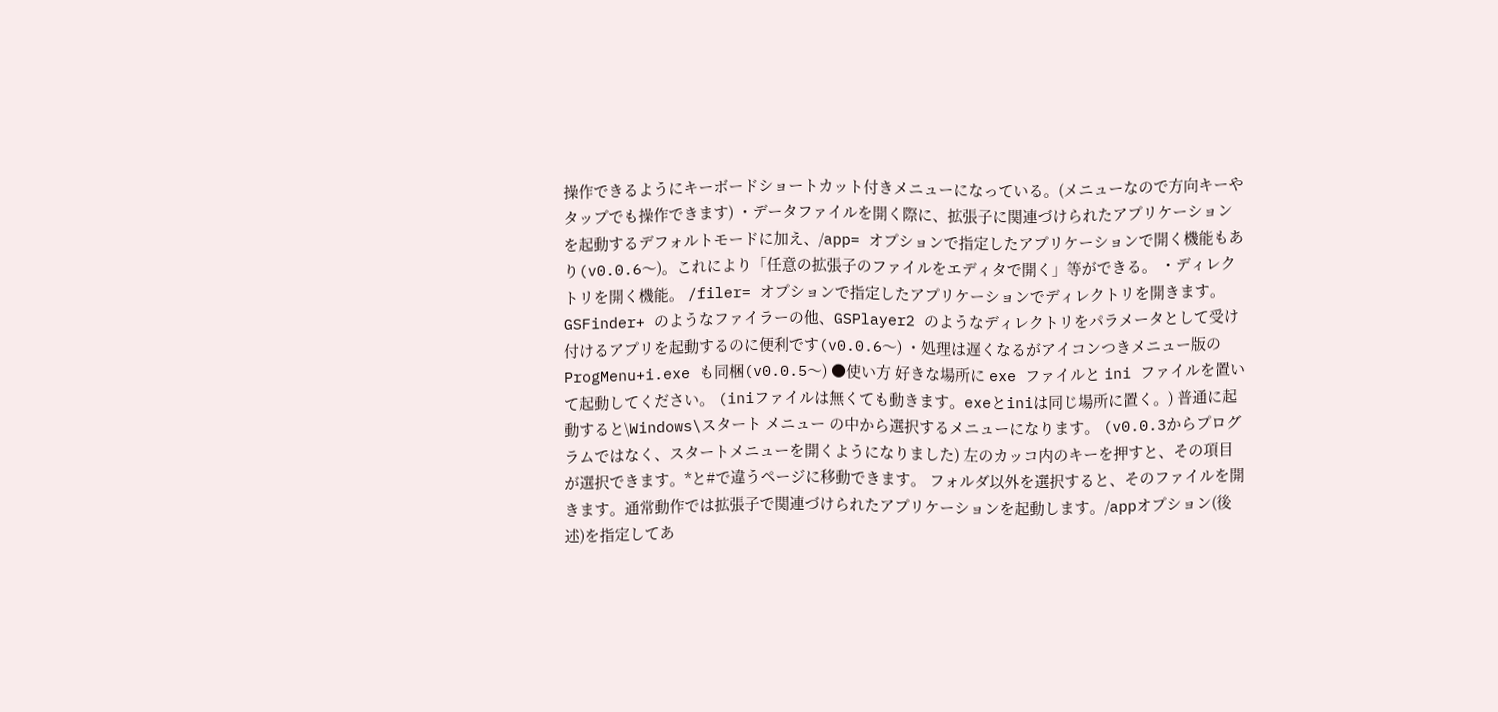操作できるようにキーボードショートカット付きメニューになっている。(メニューなので方向キーやタップでも操作できます) ・データファイルを開く際に、拡張子に関連づけられたアプリケーションを起動するデフォルトモードに加え、/app= オプションで指定したアプリケーションで開く機能もあり(v0.0.6〜)。これにより「任意の拡張子のファイルをエディタで開く」等ができる。 ・ディレクトリを開く機能。 /filer= オプションで指定したアプリケーションでディレクトリを開きます。GSFinder+ のようなファイラーの他、GSPlayer2 のようなディレクトリをパラメータとして受け付けるアプリを起動するのに便利です(v0.0.6〜) ・処理は遅くなるがアイコンつきメニュー版の ProgMenu+i.exe も同梱(v0.0.5〜) ●使い方 好きな場所に exe ファイルと ini ファイルを置いて起動してください。 (iniファイルは無くても動きます。exeとiniは同じ場所に置く。) 普通に起動すると\Windows\スタート メニュー の中から選択するメニューになります。 (v0.0.3からプログラムではなく、スタートメニューを開くようになりました) 左のカッコ内のキーを押すと、その項目が選択できます。*と#で違うページに移動できます。 フォルダ以外を選択すると、そのファイルを開きます。通常動作では拡張子で関連づけられたアプリケーションを起動します。/appオプション(後述)を指定してあ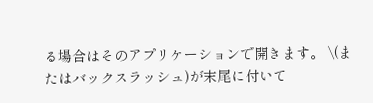る場合はそのアプリケーションで開きます。 \(またはバックスラッシュ)が末尾に付いて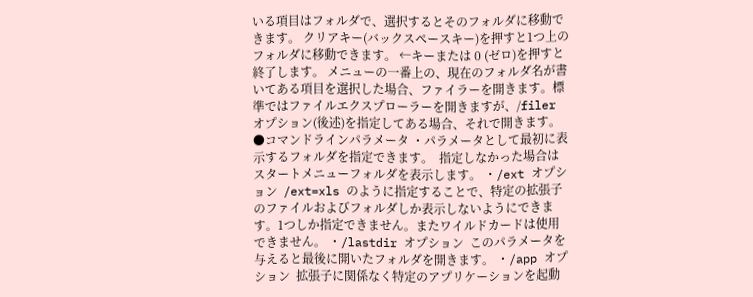いる項目はフォルダで、選択するとそのフォルダに移動できます。 クリアキー(バックスペースキー)を押すと1つ上のフォルダに移動できます。 ←キーまたは 0 (ゼロ)を押すと終了します。 メニューの一番上の、現在のフォルダ名が書いてある項目を選択した場合、ファイラーを開きます。標準ではファイルエクスプローラーを開きますが、/filer オプション(後述)を指定してある場合、それで開きます。 ●コマンドラインパラメータ ・パラメータとして最初に表示するフォルダを指定できます。  指定しなかった場合はスタートメニューフォルダを表示します。 ・/ext オプション  /ext=xls のように指定することで、特定の拡張子のファイルおよびフォルダしか表示しないようにできます。1つしか指定できません。またワイルドカードは使用できません。 ・/lastdir オプション  このパラメータを与えると最後に開いたフォルダを開きます。 ・/app オプション  拡張子に関係なく特定のアプリケーションを起動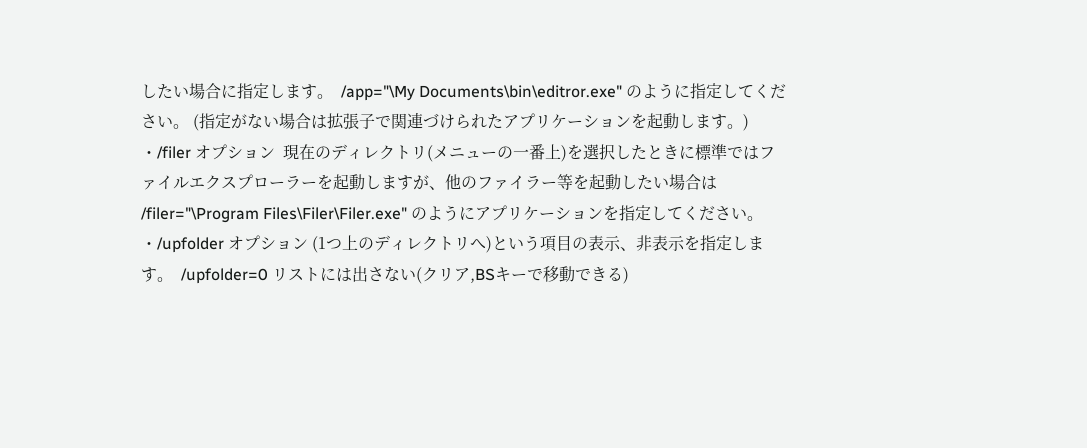したい場合に指定します。  /app="\My Documents\bin\editror.exe" のように指定してください。 (指定がない場合は拡張子で関連づけられたアプリケーションを起動します。) ・/filer オプション  現在のディレクトリ(メニューの一番上)を選択したときに標準ではファイルエクスプローラーを起動しますが、他のファイラー等を起動したい場合は /filer="\Program Files\Filer\Filer.exe" のようにアプリケーションを指定してください。 ・/upfolder オプション (1つ上のディレクトリへ)という項目の表示、非表示を指定します。  /upfolder=0 リストには出さない(クリア,BSキーで移動できる)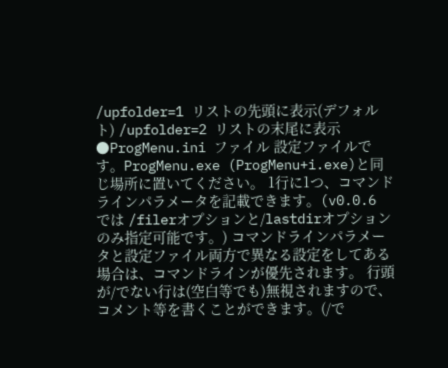/upfolder=1 リストの先頭に表示(デフォルト) /upfolder=2 リストの末尾に表示 ●ProgMenu.ini ファイル 設定ファイルです。ProgMenu.exe (ProgMenu+i.exe)と同じ場所に置いてください。 1行に1つ、コマンドラインパラメータを記載できます。(v0.0.6 では /filerオプションと/lastdirオプションのみ指定可能です。) コマンドラインパラメータと設定ファイル両方で異なる設定をしてある場合は、コマンドラインが優先されます。 行頭が/でない行は(空白等でも)無視されますので、コメント等を書くことができます。(/で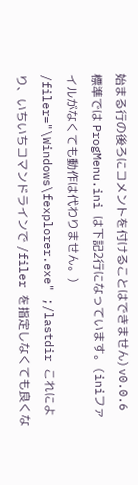始まる行の後ろにコメントを付けることはできません) v0.0.6 標準では ProgMenu.ini は下記2行になっています。(iniファイルがなくても動作は代わりません。) /filer="\Windows\fexplorer.exe" ;/lastdir これにより、いちいちコマンドラインで /filer を指定しなくても良くな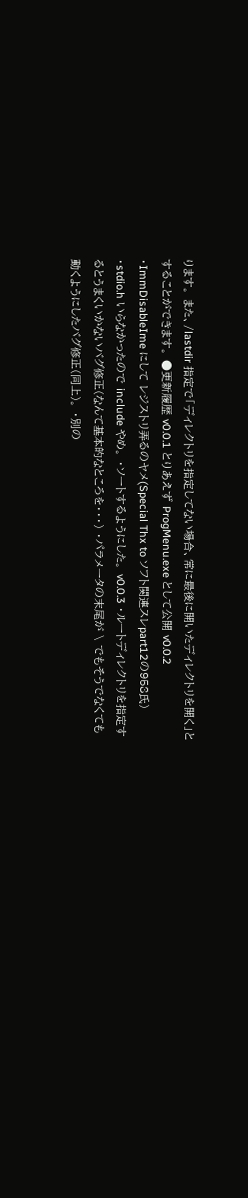ります。 また、/lastdir 指定で「ディレクトリを指定してない場合、常に最後に開いたディレクトリを開く」とすることができます。 ●更新履歴 v0.0.1 とりあえず ProgMenu.exe として公開 v0.0.2 ・ImmDisableIme にして レジストリ弄るのヤメ(Special Thx to ソフト関連スレpart12の958氏) ・stdio.h いらなかったので include やめ。 ・ソートするようにした。 v0.0.3 ・ルートディレクトリを指定するとうまくいかないバグ修正(なんて基本的なところを・・・) ・パラメータの末尾が \ でもそうでなくても動くようにしたバグ修正(同上)。 ・別の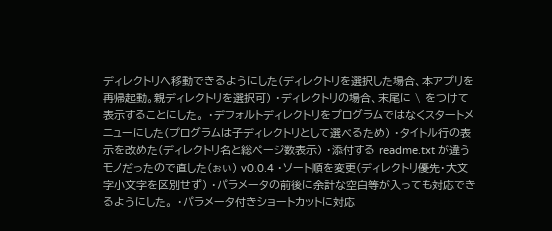ディレクトリへ移動できるようにした(ディレクトリを選択した場合、本アプリを再帰起動。親ディレクトリを選択可) ・ディレクトリの場合、末尾に \ をつけて表示することにした。 ・デフォルトディレクトリをプログラムではなくスタートメニューにした(プログラムは子ディレクトリとして選べるため) ・タイトル行の表示を改めた(ディレクトリ名と総ページ数表示) ・添付する readme.txt が違うモノだったので直した(ぉぃ) v0.0.4 ・ソート順を変更(ディレクトリ優先・大文字小文字を区別せず) ・パラメータの前後に余計な空白等が入っても対応できるようにした。 ・パラメータ付きショートカットに対応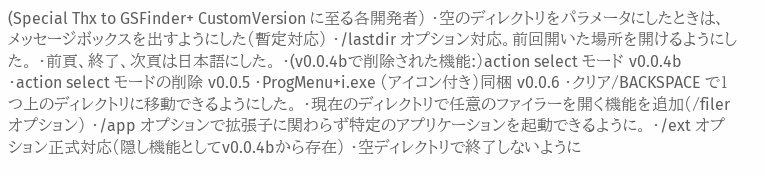(Special Thx to GSFinder+ CustomVersion に至る各開発者) ・空のディレクトリをパラメータにしたときは、メッセージボックスを出すようにした(暫定対応) ・/lastdir オプション対応。前回開いた場所を開けるようにした。 ・前頁、終了、次頁は日本語にした。 ・(v0.0.4bで削除された機能:)action select モード v0.0.4b ・action select モードの削除 v0.0.5 ・ProgMenu+i.exe (アイコン付き)同梱 v0.0.6 ・クリア/BACKSPACE で1つ上のディレクトリに移動できるようにした。 ・現在のディレクトリで任意のファイラーを開く機能を追加(/filerオプション) ・/app オプションで拡張子に関わらず特定のアプリケーションを起動できるように。 ・/ext オプション正式対応(隠し機能としてv0.0.4bから存在) ・空ディレクトリで終了しないように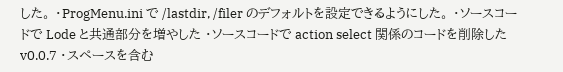した。 ・ProgMenu.ini で /lastdir, /filer のデフォルトを設定できるようにした。 ・ソースコードで Lode と共通部分を増やした ・ソースコードで action select 関係のコードを削除した v0.0.7 ・スペースを含む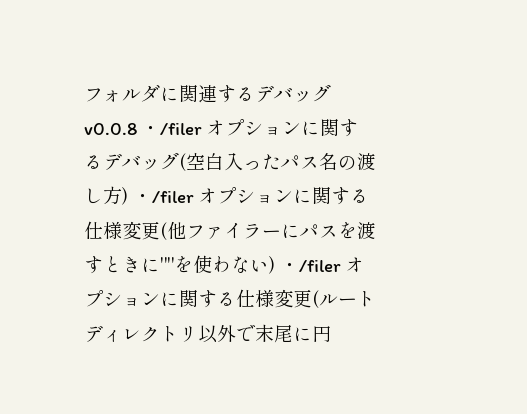フォルダに関連するデバッグ v0.0.8 ・/filer オプションに関するデバッグ(空白入ったパス名の渡し方) ・/filer オプションに関する仕様変更(他ファイラーにパスを渡すときに""を使わない) ・/filer オプションに関する仕様変更(ルートディレクトリ以外で末尾に円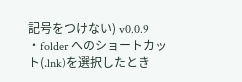記号をつけない) v0.0.9 ・folder へのショートカット(.lnk)を選択したとき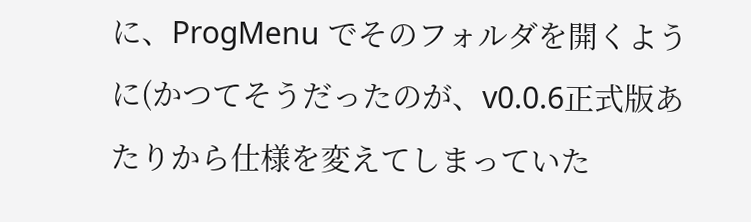に、ProgMenu でそのフォルダを開くように(かつてそうだったのが、v0.0.6正式版あたりから仕様を変えてしまっていた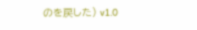のを戻した) v1.0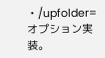・/upfolder= オプション実装。